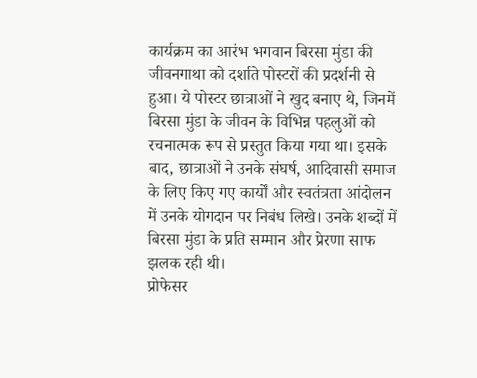कार्यक्रम का आरंभ भगवान बिरसा मुंडा की जीवनगाथा को दर्शाते पोस्टरों की प्रदर्शनी से हुआ। ये पोस्टर छात्राओं ने खुद बनाए थे, जिनमें बिरसा मुंडा के जीवन के विभिन्न पहलुओं को रचनात्मक रूप से प्रस्तुत किया गया था। इसके बाद, छात्राओं ने उनके संघर्ष, आदिवासी समाज के लिए किए गए कार्यों और स्वतंत्रता आंदोलन में उनके योगदान पर निबंध लिखे। उनके शब्दों में बिरसा मुंडा के प्रति सम्मान और प्रेरणा साफ झलक रही थी।
प्रोफेसर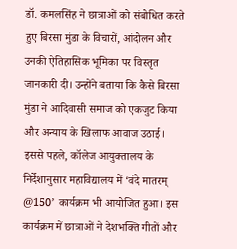डॉ. कमलसिंह ने छात्राओं को संबोधित करते हुए बिरसा मुंडा के विचारों, आंदोलन और उनकी ऐतिहासिक भूमिका पर विस्तृत जानकारी दी। उन्होंने बताया कि कैसे बिरसा मुंडा ने आदिवासी समाज को एकजुट किया और अन्याय के खिलाफ आवाज उठाई।
इससे पहले, कॉलेज आयुक्तालय के निर्देशानुसार महाविद्यालय में ‘वंदे मातरम् @150’ कार्यक्रम भी आयोजित हुआ। इस कार्यक्रम में छात्राओं ने देशभक्ति गीतों और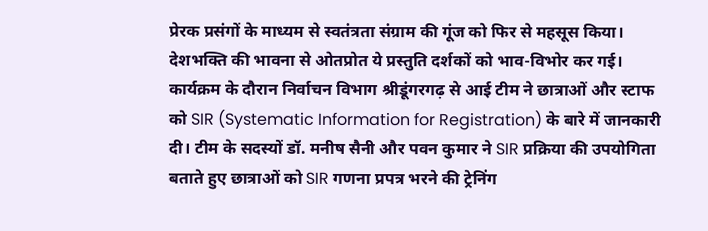प्रेरक प्रसंगों के माध्यम से स्वतंत्रता संग्राम की गूंज को फिर से महसूस किया। देशभक्ति की भावना से ओतप्रोत ये प्रस्तुति दर्शकों को भाव-विभोर कर गई।
कार्यक्रम के दौरान निर्वाचन विभाग श्रीडूंगरगढ़ से आई टीम ने छात्राओं और स्टाफ को SIR (Systematic Information for Registration) के बारे में जानकारी दी। टीम के सदस्यों डॉ. मनीष सैनी और पवन कुमार ने SIR प्रक्रिया की उपयोगिता बताते हुए छात्राओं को SIR गणना प्रपत्र भरने की ट्रेनिंग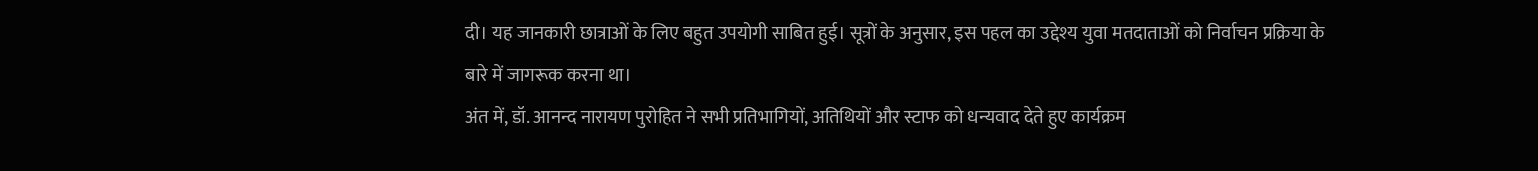दी। यह जानकारी छात्राओं के लिए बहुत उपयोगी साबित हुई। सूत्रों के अनुसार, इस पहल का उद्देश्य युवा मतदाताओं को निर्वाचन प्रक्रिया के बारे में जागरूक करना था।
अंत में, डॉ. आनन्द नारायण पुरोहित ने सभी प्रतिभागियों, अतिथियों और स्टाफ को धन्यवाद देते हुए कार्यक्रम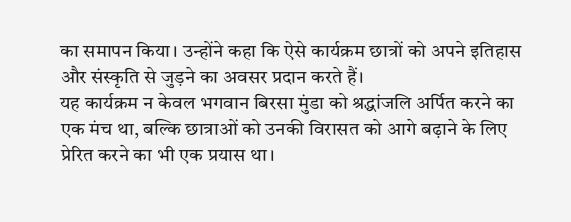का समापन किया। उन्होंने कहा कि ऐसे कार्यक्रम छात्रों को अपने इतिहास और संस्कृति से जुड़ने का अवसर प्रदान करते हैं।
यह कार्यक्रम न केवल भगवान बिरसा मुंडा को श्रद्धांजलि अर्पित करने का एक मंच था, बल्कि छात्राओं को उनकी विरासत को आगे बढ़ाने के लिए प्रेरित करने का भी एक प्रयास था।